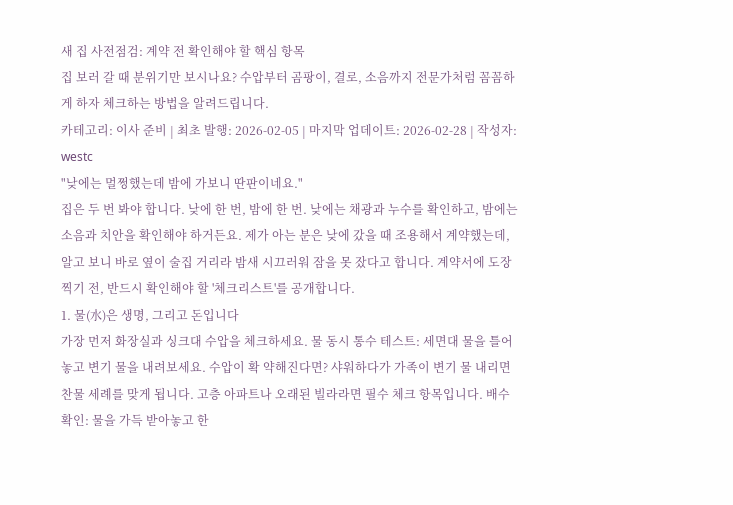새 집 사전점검: 계약 전 확인해야 할 핵심 항목
집 보러 갈 때 분위기만 보시나요? 수압부터 곰팡이, 결로, 소음까지 전문가처럼 꼼꼼하게 하자 체크하는 방법을 알려드립니다.
카테고리: 이사 준비 | 최초 발행: 2026-02-05 | 마지막 업데이트: 2026-02-28 | 작성자: westc
"낮에는 멀쩡했는데 밤에 가보니 딴판이네요."
집은 두 번 봐야 합니다. 낮에 한 번, 밤에 한 번. 낮에는 채광과 누수를 확인하고, 밤에는 소음과 치안을 확인해야 하거든요. 제가 아는 분은 낮에 갔을 때 조용해서 계약했는데, 알고 보니 바로 옆이 술집 거리라 밤새 시끄러워 잠을 못 잤다고 합니다. 계약서에 도장 찍기 전, 반드시 확인해야 할 '체크리스트'를 공개합니다.
1. 물(水)은 생명, 그리고 돈입니다
가장 먼저 화장실과 싱크대 수압을 체크하세요. 물 동시 통수 테스트: 세면대 물을 틀어놓고 변기 물을 내려보세요. 수압이 확 약해진다면? 샤워하다가 가족이 변기 물 내리면 찬물 세례를 맞게 됩니다. 고층 아파트나 오래된 빌라라면 필수 체크 항목입니다. 배수 확인: 물을 가득 받아놓고 한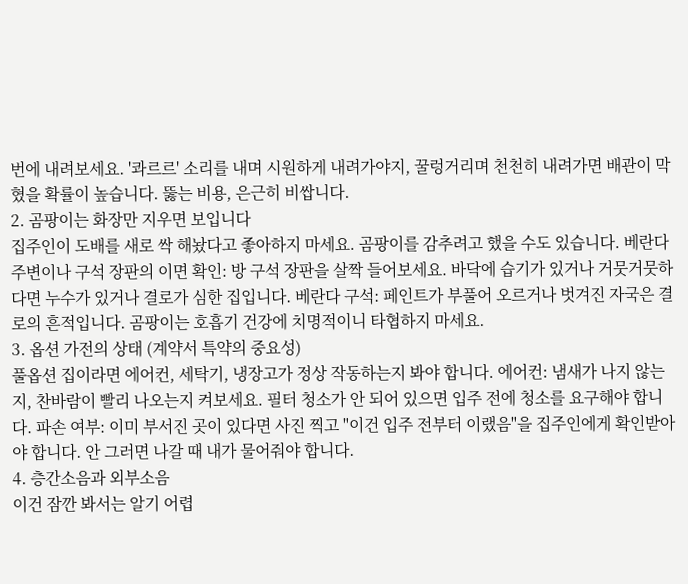번에 내려보세요. '콰르르' 소리를 내며 시원하게 내려가야지, 꿀렁거리며 천천히 내려가면 배관이 막혔을 확률이 높습니다. 뚫는 비용, 은근히 비쌉니다.
2. 곰팡이는 화장만 지우면 보입니다
집주인이 도배를 새로 싹 해놨다고 좋아하지 마세요. 곰팡이를 감추려고 했을 수도 있습니다. 베란다 주변이나 구석 장판의 이면 확인: 방 구석 장판을 살짝 들어보세요. 바닥에 습기가 있거나 거뭇거뭇하다면 누수가 있거나 결로가 심한 집입니다. 베란다 구석: 페인트가 부풀어 오르거나 벗겨진 자국은 결로의 흔적입니다. 곰팡이는 호흡기 건강에 치명적이니 타협하지 마세요.
3. 옵션 가전의 상태 (계약서 특약의 중요성)
풀옵션 집이라면 에어컨, 세탁기, 냉장고가 정상 작동하는지 봐야 합니다. 에어컨: 냄새가 나지 않는지, 찬바람이 빨리 나오는지 켜보세요. 필터 청소가 안 되어 있으면 입주 전에 청소를 요구해야 합니다. 파손 여부: 이미 부서진 곳이 있다면 사진 찍고 "이건 입주 전부터 이랬음"을 집주인에게 확인받아야 합니다. 안 그러면 나갈 때 내가 물어줘야 합니다.
4. 층간소음과 외부소음
이건 잠깐 봐서는 알기 어렵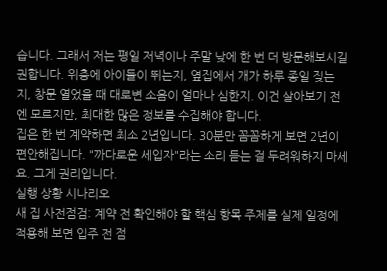습니다. 그래서 저는 평일 저녁이나 주말 낮에 한 번 더 방문해보시길 권합니다. 위층에 아이들이 뛰는지, 옆집에서 개가 하루 종일 짖는지, 창문 열었을 때 대로변 소음이 얼마나 심한지. 이건 살아보기 전엔 모르지만, 최대한 많은 정보를 수집해야 합니다.
집은 한 번 계약하면 최소 2년입니다. 30분만 꼼꼼하게 보면 2년이 편안해집니다. "까다로운 세입자"라는 소리 듣는 걸 두려워하지 마세요. 그게 권리입니다.
실행 상황 시나리오
새 집 사전점검: 계약 전 확인해야 할 핵심 항목 주제를 실제 일정에 적용해 보면 입주 전 점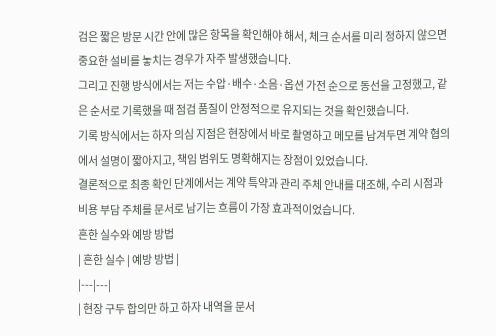검은 짧은 방문 시간 안에 많은 항목을 확인해야 해서, 체크 순서를 미리 정하지 않으면 중요한 설비를 놓치는 경우가 자주 발생했습니다.
그리고 진행 방식에서는 저는 수압·배수·소음·옵션 가전 순으로 동선을 고정했고, 같은 순서로 기록했을 때 점검 품질이 안정적으로 유지되는 것을 확인했습니다.
기록 방식에서는 하자 의심 지점은 현장에서 바로 촬영하고 메모를 남겨두면 계약 협의에서 설명이 짧아지고, 책임 범위도 명확해지는 장점이 있었습니다.
결론적으로 최종 확인 단계에서는 계약 특약과 관리 주체 안내를 대조해, 수리 시점과 비용 부담 주체를 문서로 남기는 흐름이 가장 효과적이었습니다.
흔한 실수와 예방 방법
| 흔한 실수 | 예방 방법 |
|---|---|
| 현장 구두 합의만 하고 하자 내역을 문서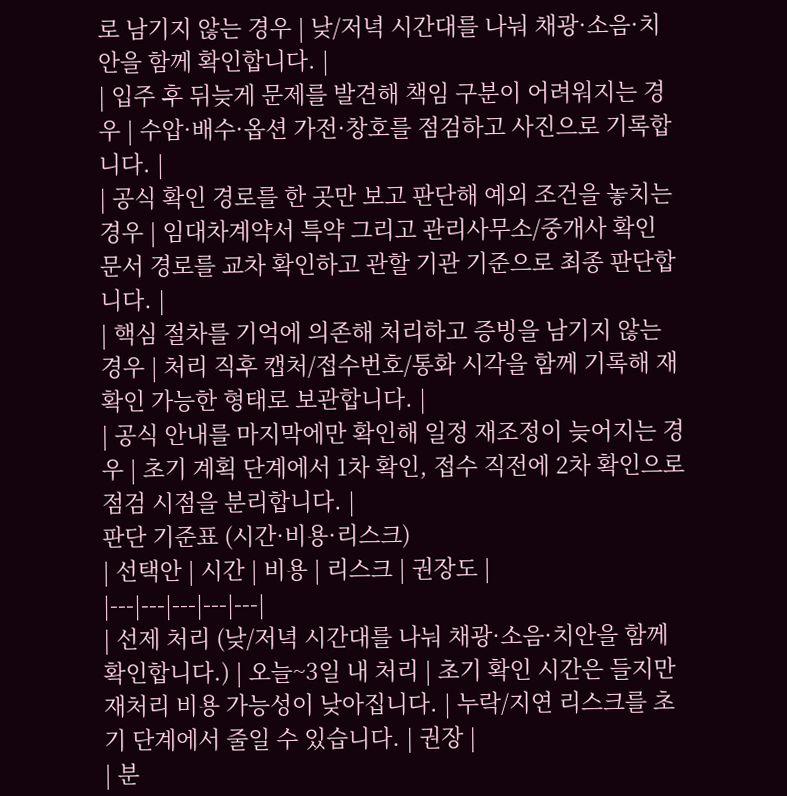로 남기지 않는 경우 | 낮/저녁 시간대를 나눠 채광·소음·치안을 함께 확인합니다. |
| 입주 후 뒤늦게 문제를 발견해 책임 구분이 어려워지는 경우 | 수압·배수·옵션 가전·창호를 점검하고 사진으로 기록합니다. |
| 공식 확인 경로를 한 곳만 보고 판단해 예외 조건을 놓치는 경우 | 임대차계약서 특약 그리고 관리사무소/중개사 확인 문서 경로를 교차 확인하고 관할 기관 기준으로 최종 판단합니다. |
| 핵심 절차를 기억에 의존해 처리하고 증빙을 남기지 않는 경우 | 처리 직후 캡처/접수번호/통화 시각을 함께 기록해 재확인 가능한 형태로 보관합니다. |
| 공식 안내를 마지막에만 확인해 일정 재조정이 늦어지는 경우 | 초기 계획 단계에서 1차 확인, 접수 직전에 2차 확인으로 점검 시점을 분리합니다. |
판단 기준표 (시간·비용·리스크)
| 선택안 | 시간 | 비용 | 리스크 | 권장도 |
|---|---|---|---|---|
| 선제 처리 (낮/저녁 시간대를 나눠 채광·소음·치안을 함께 확인합니다.) | 오늘~3일 내 처리 | 초기 확인 시간은 들지만 재처리 비용 가능성이 낮아집니다. | 누락/지연 리스크를 초기 단계에서 줄일 수 있습니다. | 권장 |
| 분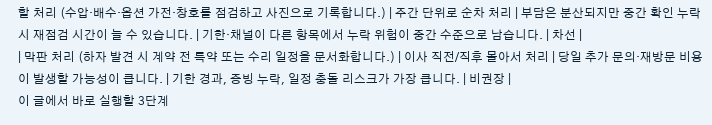할 처리 (수압·배수·옵션 가전·창호를 점검하고 사진으로 기록합니다.) | 주간 단위로 순차 처리 | 부담은 분산되지만 중간 확인 누락 시 재점검 시간이 늘 수 있습니다. | 기한·채널이 다른 항목에서 누락 위험이 중간 수준으로 남습니다. | 차선 |
| 막판 처리 (하자 발견 시 계약 전 특약 또는 수리 일정을 문서화합니다.) | 이사 직전/직후 몰아서 처리 | 당일 추가 문의·재방문 비용이 발생할 가능성이 큽니다. | 기한 경과, 증빙 누락, 일정 충돌 리스크가 가장 큽니다. | 비권장 |
이 글에서 바로 실행할 3단계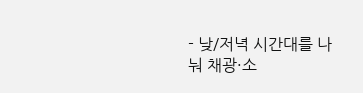- 낮/저녁 시간대를 나눠 채광·소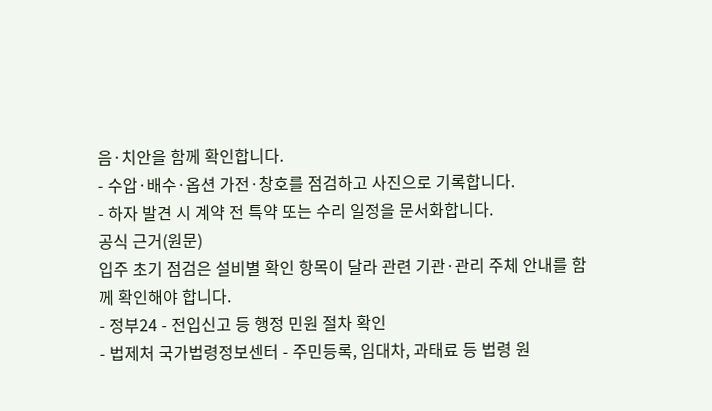음·치안을 함께 확인합니다.
- 수압·배수·옵션 가전·창호를 점검하고 사진으로 기록합니다.
- 하자 발견 시 계약 전 특약 또는 수리 일정을 문서화합니다.
공식 근거(원문)
입주 초기 점검은 설비별 확인 항목이 달라 관련 기관·관리 주체 안내를 함께 확인해야 합니다.
- 정부24 - 전입신고 등 행정 민원 절차 확인
- 법제처 국가법령정보센터 - 주민등록, 임대차, 과태료 등 법령 원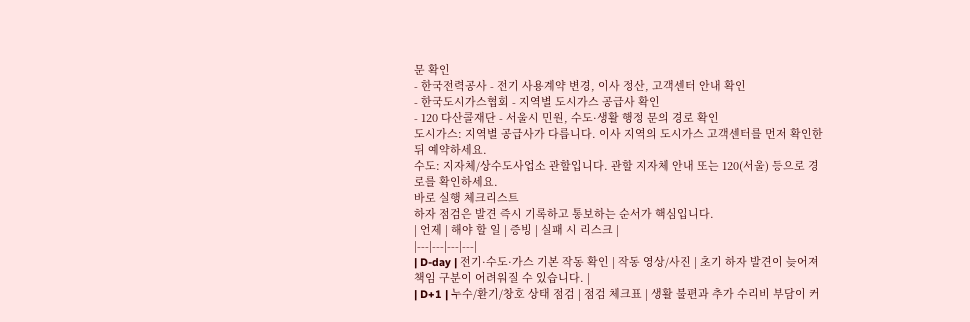문 확인
- 한국전력공사 - 전기 사용계약 변경, 이사 정산, 고객센터 안내 확인
- 한국도시가스협회 - 지역별 도시가스 공급사 확인
- 120 다산콜재단 - 서울시 민원, 수도·생활 행정 문의 경로 확인
도시가스: 지역별 공급사가 다릅니다. 이사 지역의 도시가스 고객센터를 먼저 확인한 뒤 예약하세요.
수도: 지자체/상수도사업소 관할입니다. 관할 지자체 안내 또는 120(서울) 등으로 경로를 확인하세요.
바로 실행 체크리스트
하자 점검은 발견 즉시 기록하고 통보하는 순서가 핵심입니다.
| 언제 | 해야 할 일 | 증빙 | 실패 시 리스크 |
|---|---|---|---|
| D-day | 전기·수도·가스 기본 작동 확인 | 작동 영상/사진 | 초기 하자 발견이 늦어져 책임 구분이 어려워질 수 있습니다. |
| D+1 | 누수/환기/창호 상태 점검 | 점검 체크표 | 생활 불편과 추가 수리비 부담이 커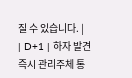질 수 있습니다. |
| D+1 | 하자 발견 즉시 관리주체 통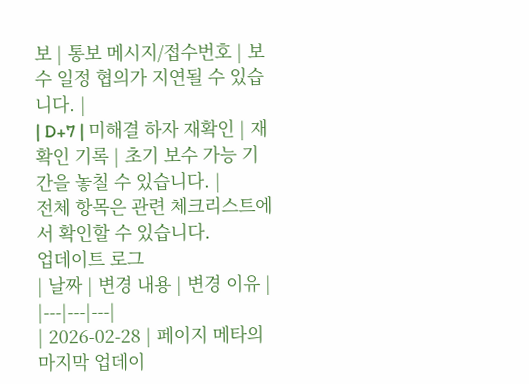보 | 통보 메시지/접수번호 | 보수 일정 협의가 지연될 수 있습니다. |
| D+7 | 미해결 하자 재확인 | 재확인 기록 | 초기 보수 가능 기간을 놓칠 수 있습니다. |
전체 항목은 관련 체크리스트에서 확인할 수 있습니다.
업데이트 로그
| 날짜 | 변경 내용 | 변경 이유 |
|---|---|---|
| 2026-02-28 | 페이지 메타의 마지막 업데이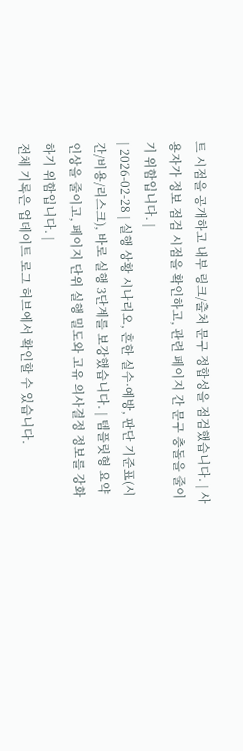트 시점을 공개하고 내부 링크/출처 문구 정합성을 점검했습니다. | 사용자가 정보 점검 시점을 확인하고, 관련 페이지 간 문구 충돌을 줄이기 위함입니다. |
| 2026-02-28 | 실행 상황 시나리오, 흔한 실수·예방, 판단 기준표(시간/비용/리스크), 바로 실행 3단계를 보강했습니다. | 템플릿형 요약 인상을 줄이고, 페이지 단위 실행 밀도와 고유 의사결정 정보를 강화하기 위함입니다. |
전체 기록은 업데이트 로그 허브에서 확인할 수 있습니다.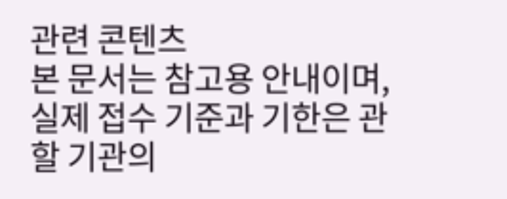관련 콘텐츠
본 문서는 참고용 안내이며, 실제 접수 기준과 기한은 관할 기관의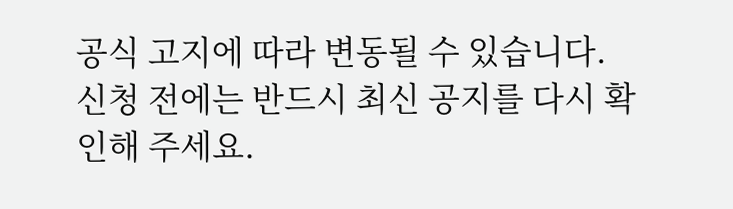공식 고지에 따라 변동될 수 있습니다. 신청 전에는 반드시 최신 공지를 다시 확인해 주세요.